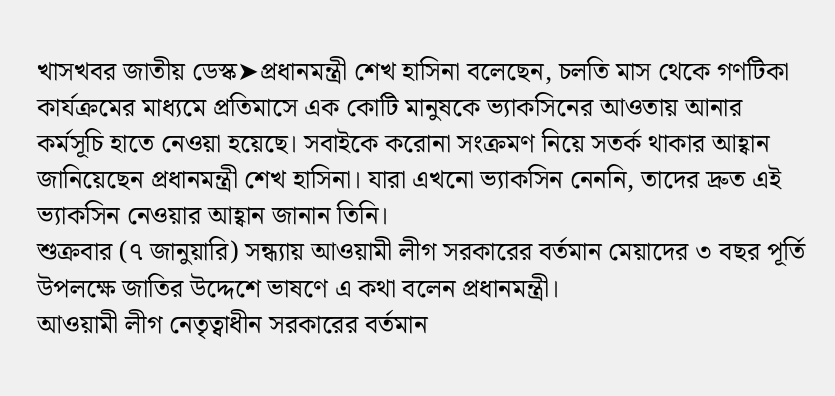খাসখবর জাতীয় ডেস্ক➤প্রধানমন্ত্রী শেখ হাসিনা বলেছেন, চলতি মাস থেকে গণটিকা কার্যক্রমের মাধ্যমে প্রতিমাসে এক কোটি মানুষকে ভ্যাকসিনের আওতায় আনার কর্মসূচি হাতে নেওয়া হয়েছে। সবাইকে করোনা সংক্রমণ নিয়ে সতর্ক থাকার আহ্বান জানিয়েছেন প্রধানমন্ত্রী শেখ হাসিনা। যারা এখনো ভ্যাকসিন নেননি, তাদের দ্রুত এই ভ্যাকসিন নেওয়ার আহ্বান জানান তিনি।
শুক্রবার (৭ জানুয়ারি) সন্ধ্যায় আওয়ামী লীগ সরকারের বর্তমান মেয়াদের ৩ বছর পূর্তি উপলক্ষে জাতির উদ্দেশে ভাষণে এ কথা বলেন প্রধানমন্ত্রী।
আওয়ামী লীগ নেতৃত্বাধীন সরকারের বর্তমান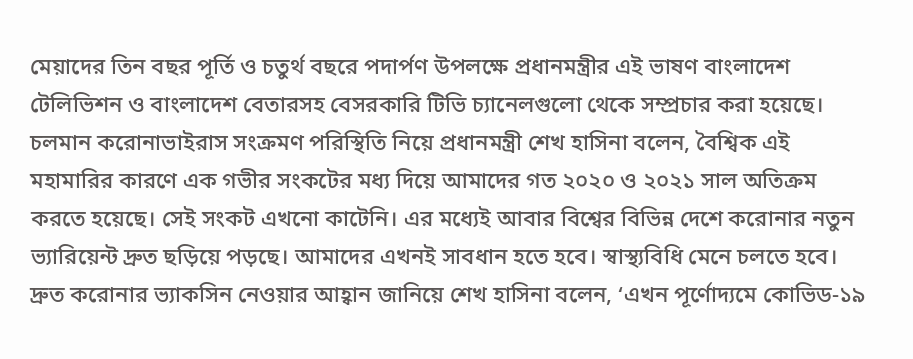মেয়াদের তিন বছর পূর্তি ও চতুর্থ বছরে পদার্পণ উপলক্ষে প্রধানমন্ত্রীর এই ভাষণ বাংলাদেশ টেলিভিশন ও বাংলাদেশ বেতারসহ বেসরকারি টিভি চ্যানেলগুলো থেকে সম্প্রচার করা হয়েছে।
চলমান করোনাভাইরাস সংক্রমণ পরিস্থিতি নিয়ে প্রধানমন্ত্রী শেখ হাসিনা বলেন, বৈশ্বিক এই মহামারির কারণে এক গভীর সংকটের মধ্য দিয়ে আমাদের গত ২০২০ ও ২০২১ সাল অতিক্রম করতে হয়েছে। সেই সংকট এখনো কাটেনি। এর মধ্যেই আবার বিশ্বের বিভিন্ন দেশে করোনার নতুন ভ্যারিয়েন্ট দ্রুত ছড়িয়ে পড়ছে। আমাদের এখনই সাবধান হতে হবে। স্বাস্থ্যবিধি মেনে চলতে হবে।
দ্রুত করোনার ভ্যাকসিন নেওয়ার আহ্বান জানিয়ে শেখ হাসিনা বলেন, ‘এখন পূর্ণোদ্যমে কোভিড-১৯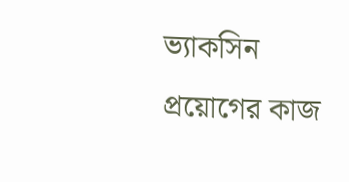ভ্যাকসিন প্রয়োগের কাজ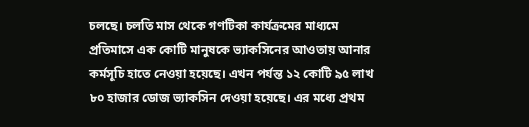চলছে। চলতি মাস থেকে গণটিকা কার্যক্রমের মাধ্যমে প্রতিমাসে এক কোটি মানুষকে ভ্যাকসিনের আওতায় আনার কর্মসূচি হাতে নেওয়া হয়েছে। এখন পর্যন্ত ১২ কোটি ৯৫ লাখ ৮০ হাজার ডোজ ভ্যাকসিন দেওয়া হয়েছে। এর মধ্যে প্রথম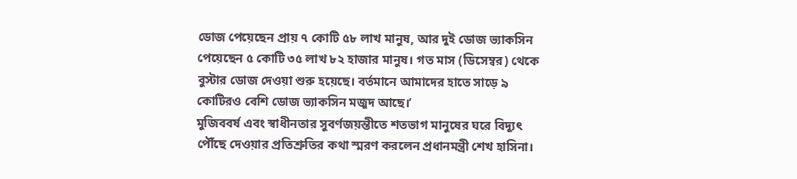ডোজ পেয়েছেন প্রায় ৭ কোটি ৫৮ লাখ মানুষ, আর দুই ডোজ ভ্যাকসিন পেয়েছেন ৫ কোটি ৩৫ লাখ ৮২ হাজার মানুষ। গত মাস (ডিসেম্বর) থেকে বুস্টার ডোজ দেওয়া শুরু হয়েছে। বর্তমানে আমাদের হাতে সাড়ে ৯ কোটিরও বেশি ডোজ ভ্যাকসিন মজুদ আছে।’
মুজিববর্ষ এবং স্বাধীনতার সুবর্ণজয়ন্তীতে শতভাগ মানুষের ঘরে বিদ্যুৎ পৌঁছে দেওয়ার প্রতিশ্রুতির কথা স্মরণ করলেন প্রধানমন্ত্রী শেখ হাসিনা।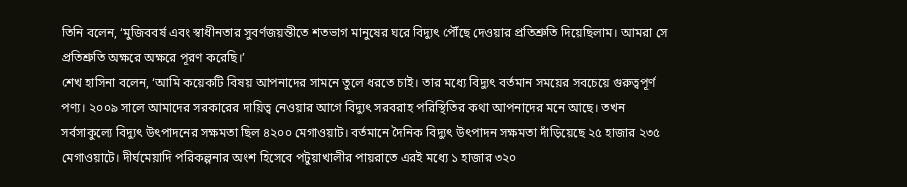তিনি বলেন, ‘মুজিববর্ষ এবং স্বাধীনতার সুবর্ণজয়ন্তীতে শতভাগ মানুষের ঘরে বিদ্যুৎ পৌঁছে দেওয়ার প্রতিশ্রুতি দিয়েছিলাম। আমরা সে প্রতিশ্রুতি অক্ষরে অক্ষরে পূরণ করেছি।’
শেখ হাসিনা বলেন, ‘আমি কয়েকটি বিষয় আপনাদের সামনে তুলে ধরতে চাই। তার মধ্যে বিদ্যুৎ বর্তমান সময়ের সবচেয়ে গুরুত্বপূর্ণ পণ্য। ২০০৯ সালে আমাদের সরকারের দায়িত্ব নেওয়ার আগে বিদ্যুৎ সরবরাহ পরিস্থিতির কথা আপনাদের মনে আছে। তখন সর্বসাকুল্যে বিদ্যুৎ উৎপাদনের সক্ষমতা ছিল ৪২০০ মেগাওয়াট। বর্তমানে দৈনিক বিদ্যুৎ উৎপাদন সক্ষমতা দাঁড়িয়েছে ২৫ হাজার ২৩৫ মেগাওয়াটে। দীর্ঘমেয়াদি পরিকল্পনার অংশ হিসেবে পটুয়াখালীর পায়রাতে এরই মধ্যে ১ হাজার ৩২০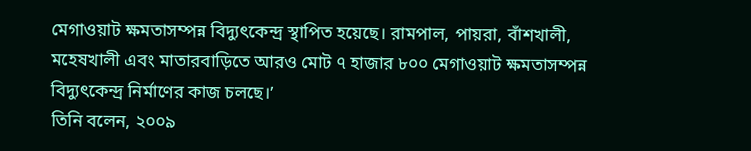মেগাওয়াট ক্ষমতাসম্পন্ন বিদ্যুৎকেন্দ্র স্থাপিত হয়েছে। রামপাল, পায়রা, বাঁশখালী, মহেষখালী এবং মাতারবাড়িতে আরও মোট ৭ হাজার ৮০০ মেগাওয়াট ক্ষমতাসম্পন্ন বিদ্যুৎকেন্দ্র নির্মাণের কাজ চলছে।’
তিনি বলেন, ২০০৯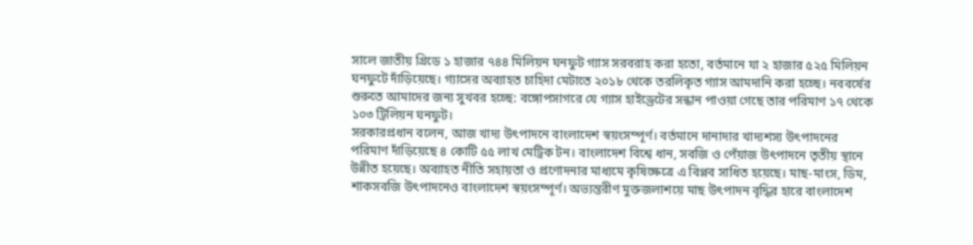সালে জাতীয় গ্রিডে ১ হাজার ৭৪৪ মিলিয়ন ঘনফুট গ্যাস সরবরাহ করা হতো, বর্তমানে যা ২ হাজার ৫২৫ মিলিয়ন ঘনফুটে দাঁড়িয়েছে। গ্যাসের অব্যাহত চাহিদা মেটাতে ২০১৮ থেকে তরলিকৃত গ্যাস আমদানি করা হচ্ছে। নববর্ষের শুরুতে আমাদের জন্য সুখবর হচ্ছে: বঙ্গোপসাগরে যে গ্যাস হাইড্রেটের সন্ধান পাওয়া গেছে তার পরিমাণ ১৭ থেকে ১০৩ ট্রিলিয়ন ঘনফুট।
সরকারপ্রধান বলেন, আজ খাদ্য উৎপাদনে বাংলাদেশ স্বয়ংসম্পূর্ণ। বর্তমানে দানাদার খাদ্যশস্য উৎপাদনের পরিমাণ দাঁড়িয়েছে ৪ কোটি ৫৫ লাখ মেট্রিক টন। বাংলাদেশ বিশ্বে ধান, সবজি ও পেঁয়াজ উৎপাদনে তৃতীয় স্থানে উন্নীত হয়েছে। অব্যাহত নীতি সহায়তা ও প্রণোদনার মাধ্যমে কৃষিক্ষেত্রে এ বিপ্লব সাধিত হয়েছে। মাছ-মাংস, ডিম, শাকসবজি উৎপাদনেও বাংলাদেশ স্বয়ংসম্পূর্ণ। অভ্যন্তরীণ মুক্তজলাশয়ে মাছ উৎপাদন বৃদ্ধির হারে বাংলাদেশ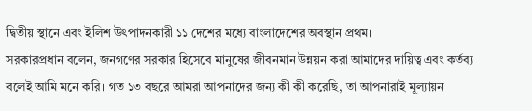দ্বিতীয় স্থানে এবং ইলিশ উৎপাদনকারী ১১ দেশের মধ্যে বাংলাদেশের অবস্থান প্রথম।
সরকারপ্রধান বলেন, জনগণের সরকার হিসেবে মানুষের জীবনমান উন্নয়ন করা আমাদের দায়িত্ব এবং কর্তব্য বলেই আমি মনে করি। গত ১৩ বছরে আমরা আপনাদের জন্য কী কী করেছি, তা আপনারাই মূল্যায়ন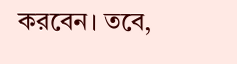করবেন। তবে,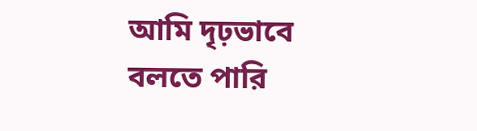আমি দৃঢ়ভাবে বলতে পারি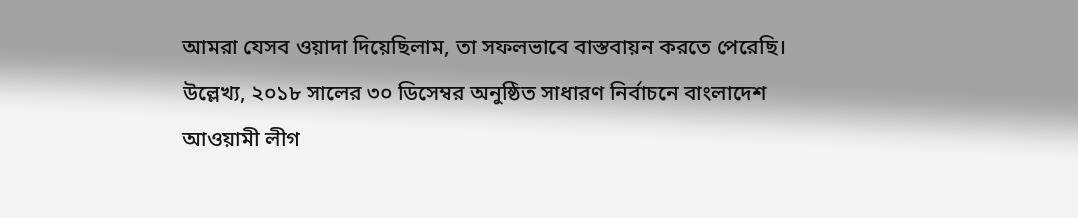আমরা যেসব ওয়াদা দিয়েছিলাম, তা সফলভাবে বাস্তবায়ন করতে পেরেছি।
উল্লেখ্য, ২০১৮ সালের ৩০ ডিসেম্বর অনুষ্ঠিত সাধারণ নির্বাচনে বাংলাদেশ আওয়ামী লীগ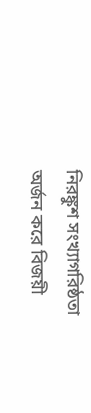নিরঙ্কুশ সংখ্যাগরিষ্ঠতা অর্জন করে বিজয়ী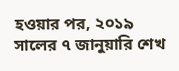হওয়ার পর, ২০১৯ সালের ৭ জানুয়ারি শেখ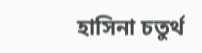হাসিনা চতুর্থ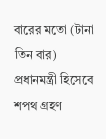বারের মতো (টানা তিন বার) প্রধানমন্ত্রী হিসেবে শপথ গ্রহণ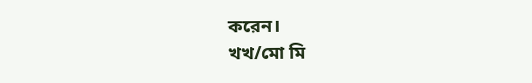করেন।
খখ/মো মি